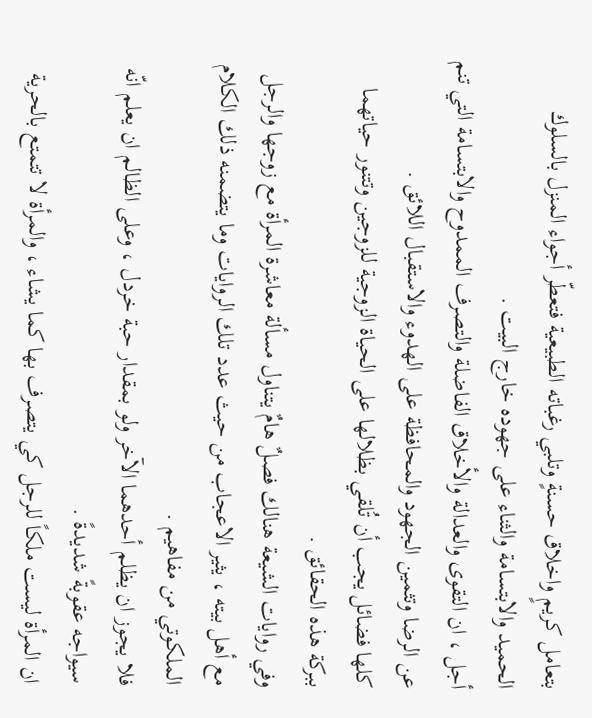بتعامل كريمٍ واخلاق حسنةٍ وتلبي رغباته الطبيعية فتعطّر أجواء المنزل بالسلوك الحميد والابتسامة والثناء على جهوده خارج البيت .
أجل ، ان التقوى والعدالة والأخلاق الفاضلة والتصرف الممدوح والابتسامة التي تنم عن الرضا وتثمين الجهود والمحافظة على الهدوء والاستقبال اللائق .
كلها فضائل يجب أن تُلقي بظلالها على الحياة الزوجية للزوجين وتتنور حياتهما ببركة هذه الحقائق .
وفي روايات الشيعة هنالك فصلٌ هامٌ يتناول مسألة معاشرة المرأة مع زوجها والرجل مع أهل بيته ، يثير الاعجاب من حيث عدد تلك الروايات وما يتضمنه ذلك الكلام الملكوتي من مفاهيم .
فلا يجوز ان يظلم أحدهما الآخر ولو بمقدار حبة خردل ، وعلى الظالم ان يعلم انّه سيواجه عقوبةً شديدةً .
ان المرأة ليست ملكاً للرجل كي يتصرف بها كما يشاء ، والمرأة لا تتمتع بالحرية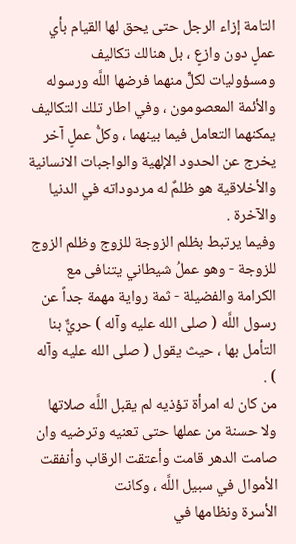التامة إزاء الرجل حتى يحق لها القيام بأي عملٍ دون وازعٍ ، بل هنالك تكاليف ومسؤوليات لكلٍّ منهما فرضها اللَّه ورسوله والأئمة المعصومون ، وفي اطار تلك التكاليف يمكنهما التعامل فيما بينهما ، وكلُّ عملٍ آخر يخرج عن الحدود الإلهية والواجبات الانسانية والأخلاقية هو ظلمٌ له مردوداته في الدنيا والآخرة .
وفيما يرتبط بظلم الزوجة للزوج وظلم الزوج للزوجة - وهو عملُ شيطاني يتنافى مع الكرامة والفضيلة - ثمة رواية مهمة جداً عن رسول اللَّه ( صلى الله عليه وآله ) حريٌّ بنا التأمل بها ، حيث يقول ( صلى الله عليه وآله ) .
من كان له امرأة تؤذيه لم يقبل اللَّه صلاتها ولا حسنة من عملها حتى تعنيه وترضيه وان صامت الدهر قامت وأعتقت الرقاب وأنفقت الأموال في سبيل اللَّه ، وكانت
الأسرة ونظامها في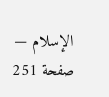الإسلام — صفحة 251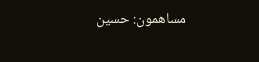مساهمون: حسين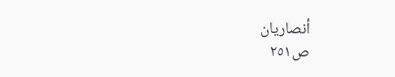أنصاريان
ص٢٥١